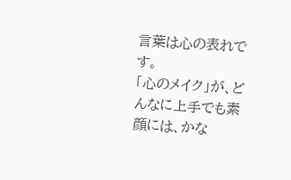言葉は心の表れです。
「心のメイク」が、どんなに上手でも素顔には、かな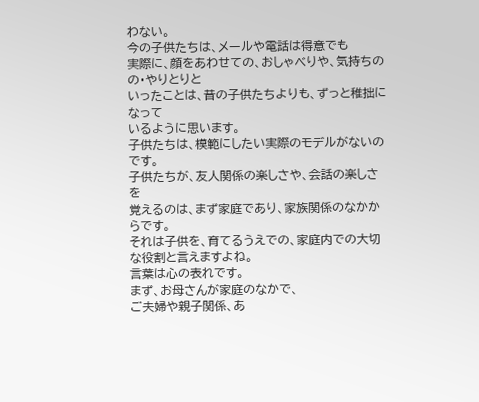わない。
今の子供たちは、メールや電話は得意でも
実際に、顔をあわせての、おしゃべりや、気持ちのの・やりとりと
いったことは、昔の子供たちよりも、ずっと稚拙になって
いるように思います。
子供たちは、模範にしたい実際のモデルがないのです。
子供たちが、友人関係の楽しさや、会話の楽しさを
覚えるのは、まず家庭であり、家族関係のなかからです。
それは子供を、育てるうえでの、家庭内での大切な役割と言えますよね。
言葉は心の表れです。
まず、お母さんが家庭のなかで、
ご夫婦や親子関係、あ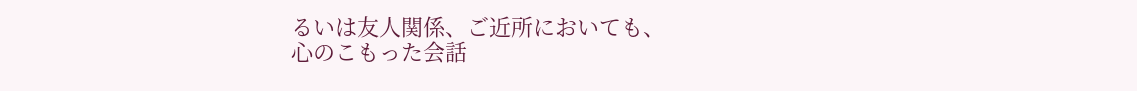るいは友人関係、ご近所においても、
心のこもった会話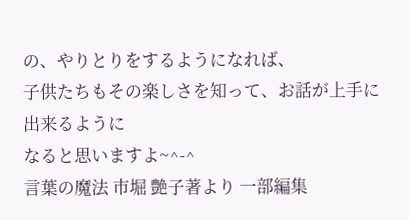の、やりとりをするようになれば、
子供たちもその楽しさを知って、お話が上手に出来るように
なると思いますよ~^-^
言葉の魔法 市堀 艶子著より 一部編集